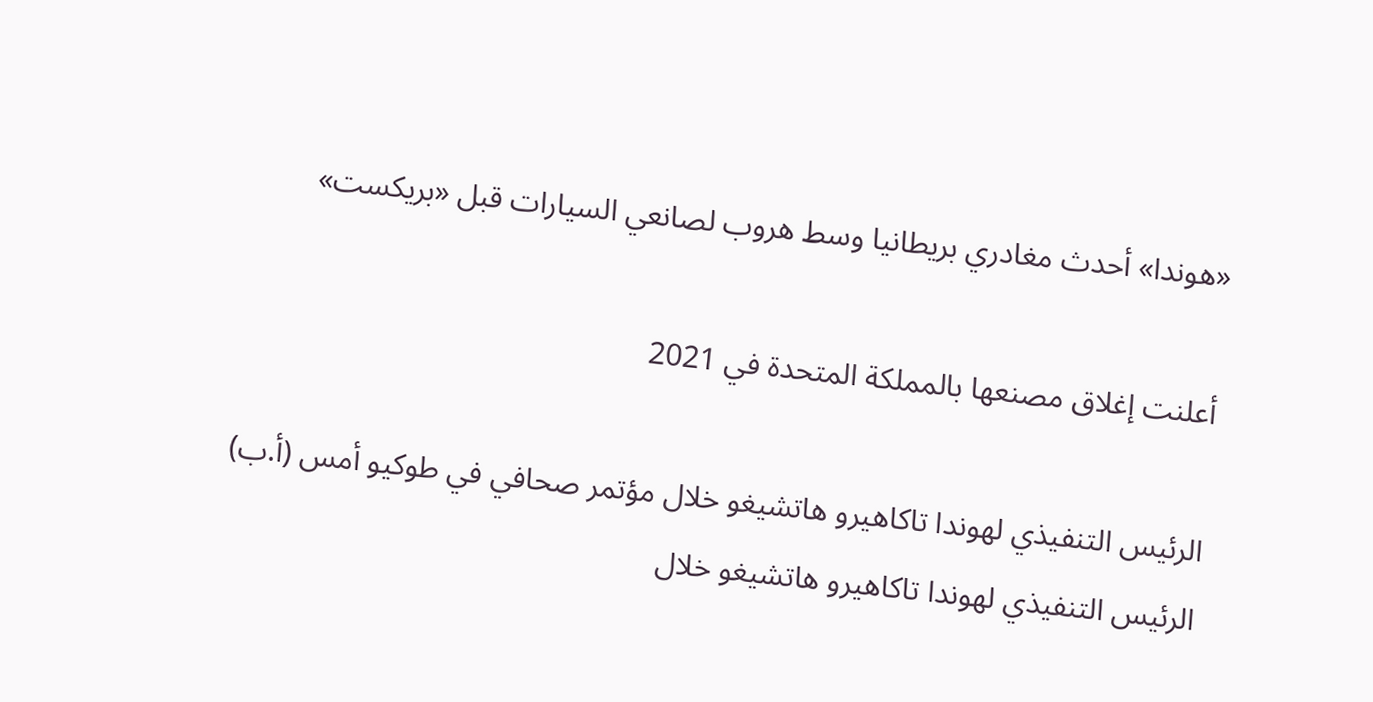«هوندا» أحدث مغادري بريطانيا وسط هروب لصانعي السيارات قبل «بريكست»

أعلنت إغلاق مصنعها بالمملكة المتحدة في 2021

الرئيس التنفيذي لهوندا تاكاهيرو هاتشيغو خلال مؤتمر صحافي في طوكيو أمس (أ.ب)
الرئيس التنفيذي لهوندا تاكاهيرو هاتشيغو خلال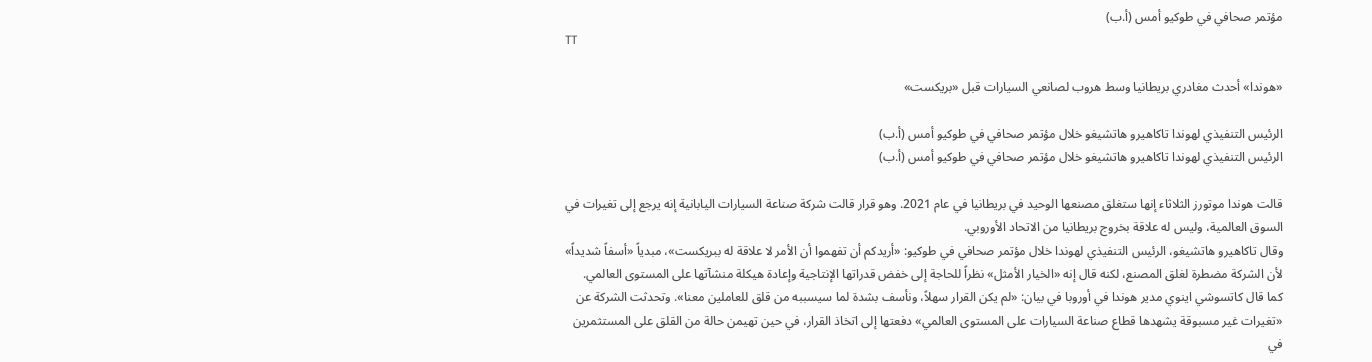مؤتمر صحافي في طوكيو أمس (أ.ب)
TT

«هوندا» أحدث مغادري بريطانيا وسط هروب لصانعي السيارات قبل «بريكست»

الرئيس التنفيذي لهوندا تاكاهيرو هاتشيغو خلال مؤتمر صحافي في طوكيو أمس (أ.ب)
الرئيس التنفيذي لهوندا تاكاهيرو هاتشيغو خلال مؤتمر صحافي في طوكيو أمس (أ.ب)

قالت هوندا موتورز الثلاثاء إنها ستغلق مصنعها الوحيد في بريطانيا في عام 2021. وهو قرار قالت شركة صناعة السيارات اليابانية إنه يرجع إلى تغيرات في السوق العالمية، وليس له علاقة بخروج بريطانيا من الاتحاد الأوروبي.
وقال تاكاهيرو هاتشيغو، الرئيس التنفيذي لهوندا خلال مؤتمر صحافي في طوكيو: «أريدكم أن تفهموا أن الأمر لا علاقة له ببريكست»، مبدياً «أسفاً شديداً» لأن الشركة مضطرة لغلق المصنع، لكنه قال إنه «الخيار الأمثل» نظراً للحاجة إلى خفض قدراتها الإنتاجية وإعادة هيكلة منشآتها على المستوى العالمي.
كما قال كاتسوشي اينوي مدير هوندا في أوروبا في بيان: «لم يكن القرار سهلاً، ونأسف بشدة لما سيسببه من قلق للعاملين معنا». وتحدثت الشركة عن «تغيرات غير مسبوقة يشهدها قطاع صناعة السيارات على المستوى العالمي» دفعتها إلى اتخاذ القرار، في حين تهيمن حالة من القلق على المستثمرين في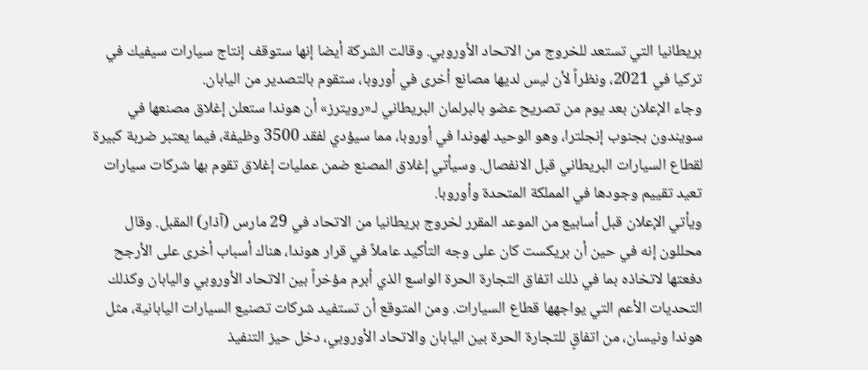بريطانيا التي تستعد للخروج من الاتحاد الأوروبي. وقالت الشركة أيضا إنها ستوقف إنتاج سيارات سيفيك في تركيا في 2021، ونظراً لأن ليس لديها مصانع أخرى في أوروبا، ستقوم بالتصدير من اليابان.
وجاء الإعلان بعد يوم من تصريح عضو بالبرلمان البريطاني لـ«رويترز» أن هوندا ستعلن إغلاق مصنعها في سويندون بجنوب إنجلترا، وهو الوحيد لهوندا في أوروبا، مما سيؤدي لفقد 3500 وظيفة، فيما يعتبر ضربة كبيرة لقطاع السيارات البريطاني قبل الانفصال. وسيأتي إغلاق المصنع ضمن عمليات إغلاق تقوم بها شركات سيارات تعيد تقييم وجودها في المملكة المتحدة وأوروبا.
ويأتي الإعلان قبل أسابيع من الموعد المقرر لخروج بريطانيا من الاتحاد في 29 مارس (آذار) المقبل. وقال محللون إنه في حين أن بريكست كان على وجه التأكيد عاملاً في قرار هوندا، هناك أسباب أخرى على الأرجح دفعتها لاتخاذه بما في ذلك اتفاق التجارة الحرة الواسع الذي أبرم مؤخراً بين الاتحاد الأوروبي واليابان وكذلك التحديات الأعم التي يواجهها قطاع السيارات. ومن المتوقع أن تستفيد شركات تصنيع السيارات اليابانية، مثل هوندا ونيسان، من اتفاقٍ للتجارة الحرة بين اليابان والاتحاد الأوروبي، دخل حيز التنفيذ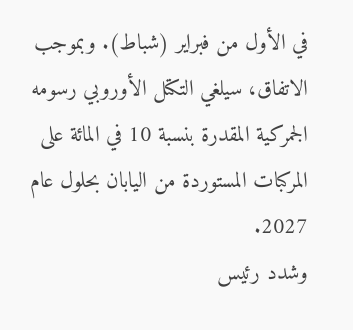في الأول من فبراير (شباط). وبموجب الاتفاق، سيلغي التكتل الأوروبي رسومه الجمركية المقدرة بنسبة 10 في المائة على المركبات المستوردة من اليابان بحلول عام 2027.
وشدد رئيس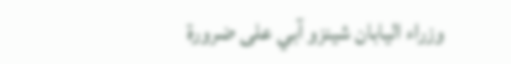وزراء اليابان شينزو آبي على ضرورة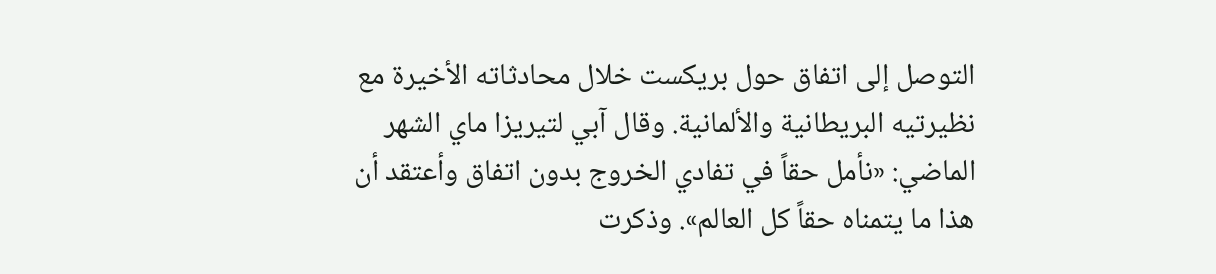التوصل إلى اتفاق حول بريكست خلال محادثاته الأخيرة مع نظيرتيه البريطانية والألمانية. وقال آبي لتيريزا ماي الشهر الماضي: «نأمل حقاً في تفادي الخروج بدون اتفاق وأعتقد أن هذا ما يتمناه حقاً كل العالم». وذكرت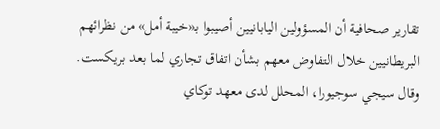تقارير صحافية أن المسؤولين اليابانيين أصيبوا بـ«خيبة أمل» من نظرائهم البريطانيين خلال التفاوض معهم بشأن اتفاق تجاري لما بعد بريكست.
وقال سيجي سوجيورا، المحلل لدى معهد توكاي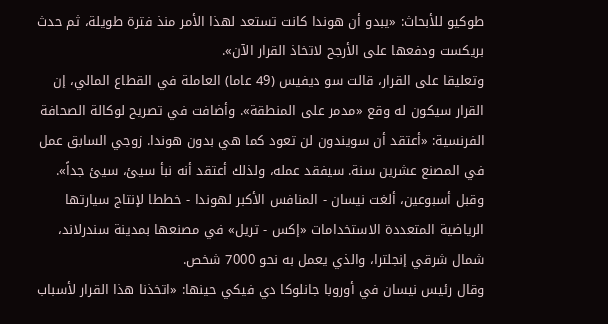طوكيو للأبحاث: «يبدو أن هوندا كانت تستعد لهذا الأمر منذ فترة طويلة، ثم حدث بريكست ودفعها على الأرجح لاتخاذ القرار الآن».
وتعليقا على القرار، قالت سو ديفيس (49 عاما) العاملة في القطاع المالي، إن القرار سيكون له وقع «مدمر على المنطقة». وأضافت في تصريح لوكالة الصحافة الفرنسية: «أعتقد أن سويندون لن تعود كما هي بدون هوندا. زوجي السابق عمل في المصنع عشرين سنة. سيفقد عمله، ولذلك أعتقد أنه نبأ سيئ، سيئ جداً».
وقبل أسبوعين، ألغت نيسان - المنافس الأكبر لهوندا - خططا لإنتاج سيارتها الرياضية المتعددة الاستخدامات «إكس - تريل» في مصنعها بمدينة سندرلاند، شمال شرقي إنجلترا، والذي يعمل به نحو 7000 شخص.
وقال رئيس نيسان في أوروبا جانلوكا دي فيكي حينها: «اتخذنا هذا القرار لأسباب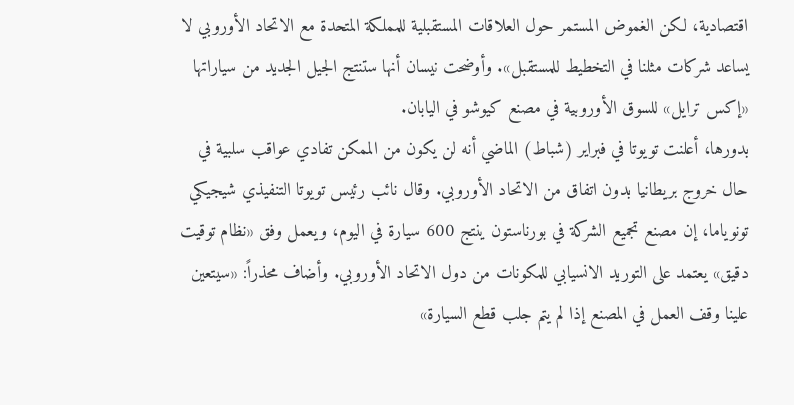اقتصادية، لكن الغموض المستمر حول العلاقات المستقبلية للمملكة المتحدة مع الاتحاد الأوروبي لا يساعد شركات مثلنا في التخطيط للمستقبل». وأوضحت نيسان أنها ستنتج الجيل الجديد من سياراتها «إكس ترايل» للسوق الأوروبية في مصنع كيوشو في اليابان.
بدورها، أعلنت تويوتا في فبراير (شباط) الماضي أنه لن يكون من الممكن تفادي عواقب سلبية في حال خروج بريطانيا بدون اتفاق من الاتحاد الأوروبي. وقال نائب رئيس تويوتا التنفيذي شيجيكي تونوياما، إن مصنع تجميع الشركة في بورناستون ينتج 600 سيارة في اليوم، ويعمل وفق «نظام توقيت دقيق» يعتمد على التوريد الانسيابي للمكونات من دول الاتحاد الأوروبي. وأضاف محذراً: «سيتعين علينا وقف العمل في المصنع إذا لم يتم جلب قطع السيارة»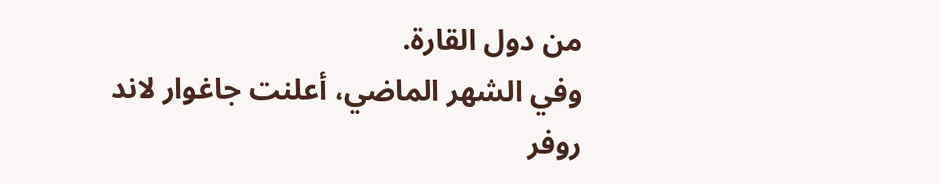من دول القارة.
وفي الشهر الماضي، أعلنت جاغوار لاند روفر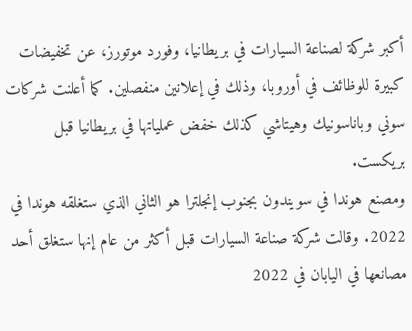أكبر شركة لصناعة السيارات في بريطانيا، وفورد موتورز، عن تخفيضات كبيرة للوظائف في أوروبا، وذلك في إعلانين منفصلين. كما أعلنت شركات سوني وباناسونيك وهيتاشي كذلك خفض عملياتها في بريطانيا قبل بريكست.
ومصنع هوندا في سويندون بجنوب إنجلترا هو الثاني الذي ستغلقه هوندا في 2022. وقالت شركة صناعة السيارات قبل أكثر من عام إنها ستغلق أحد مصانعها في اليابان في 2022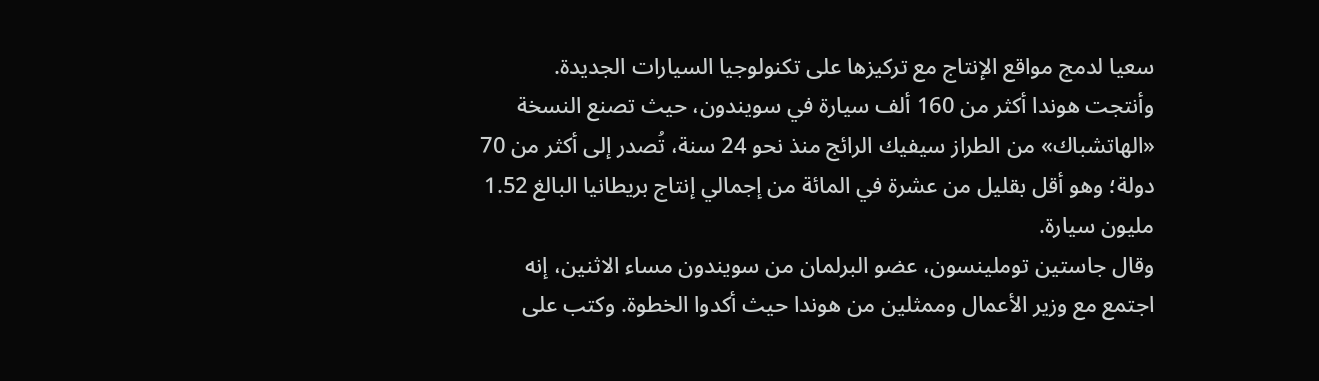سعيا لدمج مواقع الإنتاج مع تركيزها على تكنولوجيا السيارات الجديدة.
وأنتجت هوندا أكثر من 160 ألف سيارة في سويندون، حيث تصنع النسخة «الهاتشباك» من الطراز سيفيك الرائج منذ نحو 24 سنة، تُصدر إلى أكثر من 70 دولة؛ وهو أقل بقليل من عشرة في المائة من إجمالي إنتاج بريطانيا البالغ 1.52 مليون سيارة.
وقال جاستين توملينسون، عضو البرلمان من سويندون مساء الاثنين، إنه اجتمع مع وزير الأعمال وممثلين من هوندا حيث أكدوا الخطوة. وكتب على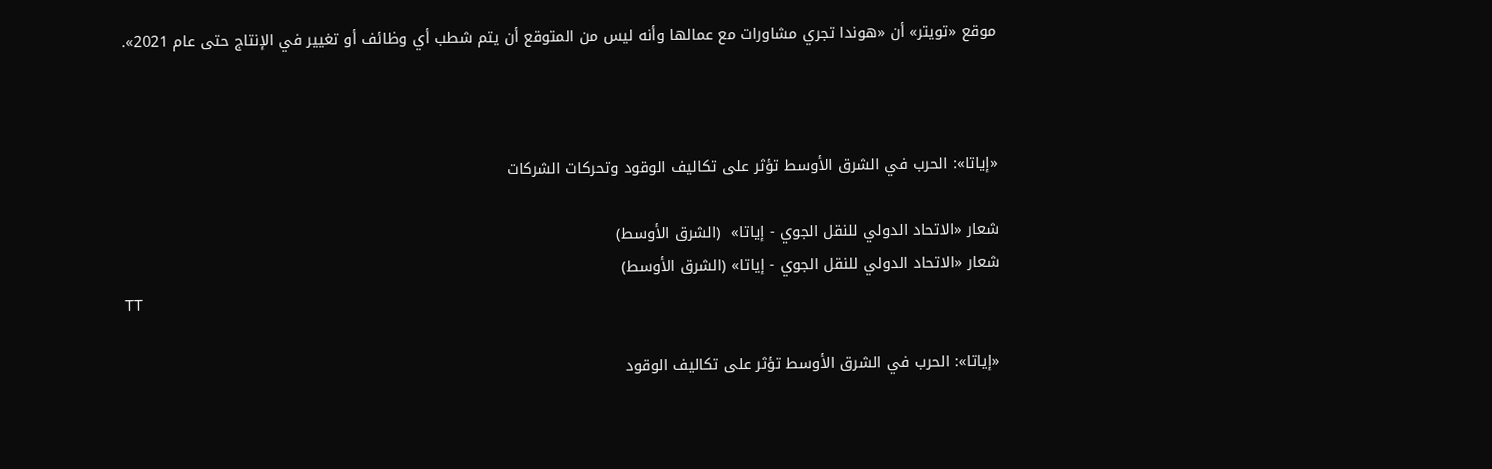موقع «تويتر» أن «هوندا تجري مشاورات مع عمالها وأنه ليس من المتوقع أن يتم شطب أي وظائف أو تغيير في الإنتاج حتى عام 2021».



«إياتا»: الحرب في الشرق الأوسط تؤثر على تكاليف الوقود وتحركات الشركات

شعار «الاتحاد الدولي للنقل الجوي - إياتا»  (الشرق الأوسط)
شعار «الاتحاد الدولي للنقل الجوي - إياتا» (الشرق الأوسط)
TT

«إياتا»: الحرب في الشرق الأوسط تؤثر على تكاليف الوقود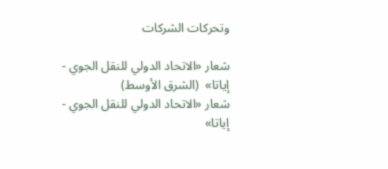وتحركات الشركات

شعار «الاتحاد الدولي للنقل الجوي - إياتا»  (الشرق الأوسط)
شعار «الاتحاد الدولي للنقل الجوي - إياتا»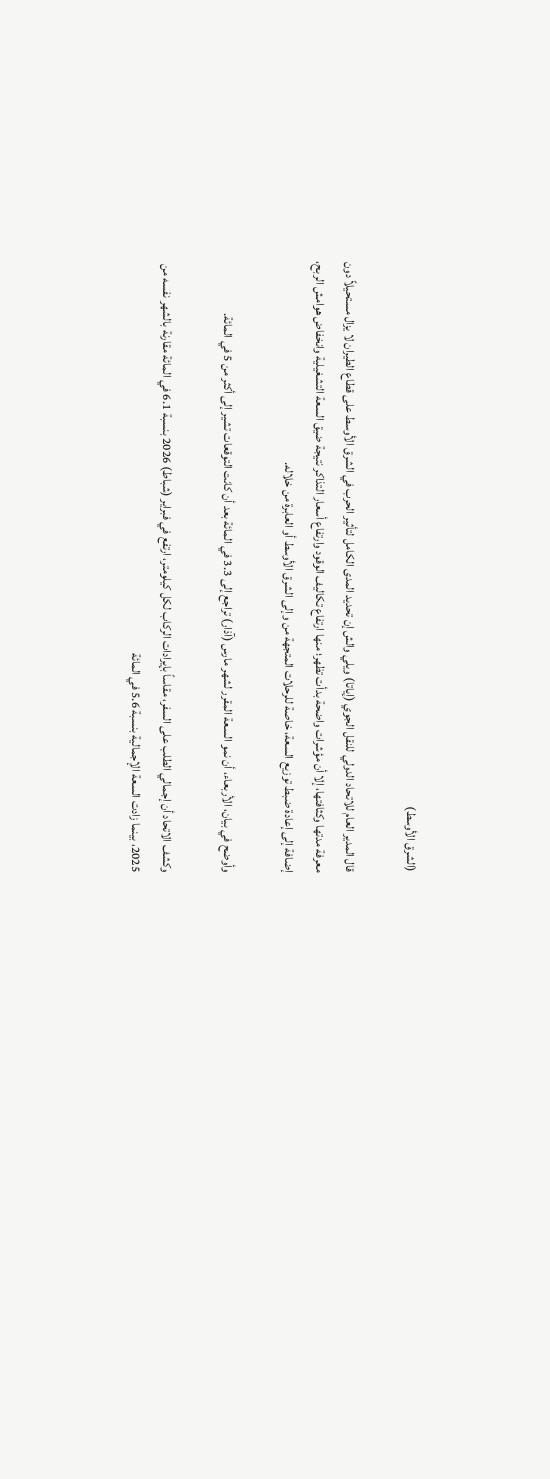(الشرق الأوسط)

قال المدير العام للاتحاد الدولي للنقل الجوي (إياتا) ويلي والش إن تحديد المدى الكامل لتأثير الحرب في الشرق الأوسط على قطاع الطيران لا يزال مستحيلاً دون معرفة مدتها وكثافتها، إلا أن مؤشرات واضحة بدأت تظهر؛ منها ارتفاع تكاليف الوقود وارتفاع أسعار التذاكر نتيجة ضيق السعة التشغيلية وانخفاض هوامش الربح، إضافة إلى إعادة ضبط توزيع السعة، خاصة للرحلات المتجهة من وإلى الشرق الأوسط أو العابرة من خلاله.

وأوضح في بيان، الأربعاء، أن نمو السعة المقرر لشهر مارس (آذار) تراجع إلى 3.3 في المائة بعد أن كانت التوقعات تشير إلى أكثر من 5 في المائة.

وكشف الاتحاد أن إجمالي الطلب على السفر، مقاساً بإيرادات الركاب لكل كيلومتر، ارتفع في فبراير (شباط) 2026 بنسبة 6.1 في المائة مقارنة بالشهر نفسه من 2025، بينما زادت السعة الإجمالية بنسبة 5.6 في المائة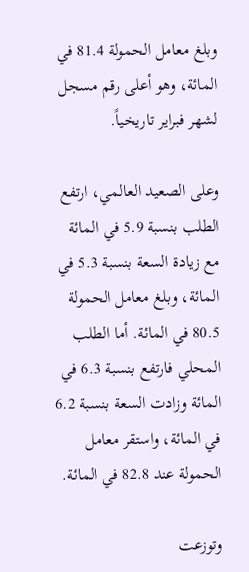وبلغ معامل الحمولة 81.4 في المائة، وهو أعلى رقم مسجل لشهر فبراير تاريخياً.

وعلى الصعيد العالمي، ارتفع الطلب بنسبة 5.9 في المائة مع زيادة السعة بنسبة 5.3 في المائة، وبلغ معامل الحمولة 80.5 في المائة. أما الطلب المحلي فارتفع بنسبة 6.3 في المائة وزادت السعة بنسبة 6.2 في المائة، واستقر معامل الحمولة عند 82.8 في المائة.

وتوزعت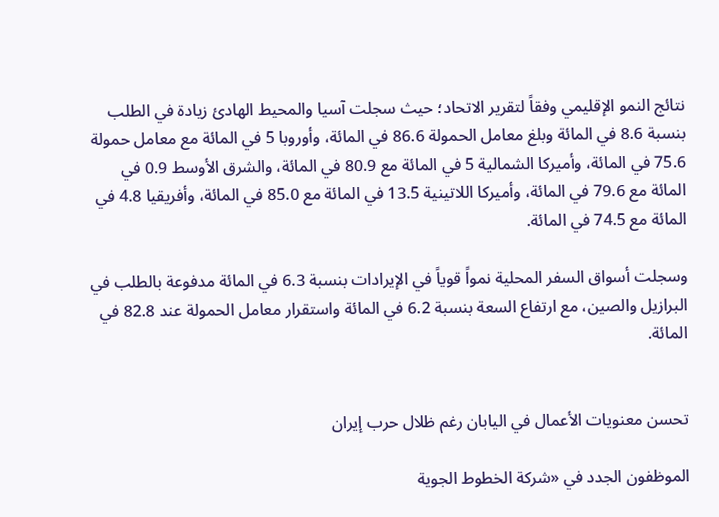نتائج النمو الإقليمي وفقاً لتقرير الاتحاد؛ حيث سجلت آسيا والمحيط الهادئ زيادة في الطلب بنسبة 8.6 في المائة وبلغ معامل الحمولة 86.6 في المائة، وأوروبا 5 في المائة مع معامل حمولة 75.6 في المائة، وأميركا الشمالية 5 في المائة مع 80.9 في المائة، والشرق الأوسط 0.9 في المائة مع 79.6 في المائة، وأميركا اللاتينية 13.5 في المائة مع 85.0 في المائة، وأفريقيا 4.8 في المائة مع 74.5 في المائة.

وسجلت أسواق السفر المحلية نمواً قوياً في الإيرادات بنسبة 6.3 في المائة مدفوعة بالطلب في البرازيل والصين، مع ارتفاع السعة بنسبة 6.2 في المائة واستقرار معامل الحمولة عند 82.8 في المائة.


تحسن معنويات الأعمال في اليابان رغم ظلال حرب إيران

الموظفون الجدد في «شركة الخطوط الجوية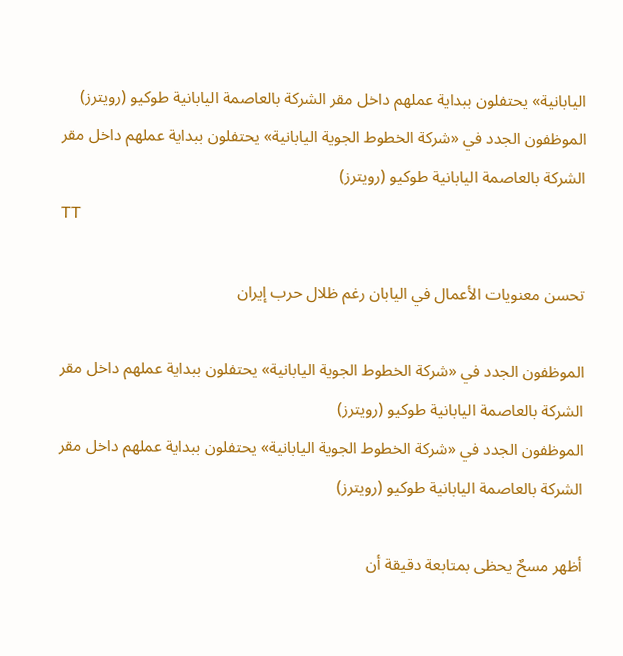اليابانية» يحتفلون ببداية عملهم داخل مقر الشركة بالعاصمة اليابانية طوكيو (رويترز)
الموظفون الجدد في «شركة الخطوط الجوية اليابانية» يحتفلون ببداية عملهم داخل مقر الشركة بالعاصمة اليابانية طوكيو (رويترز)
TT

تحسن معنويات الأعمال في اليابان رغم ظلال حرب إيران

الموظفون الجدد في «شركة الخطوط الجوية اليابانية» يحتفلون ببداية عملهم داخل مقر الشركة بالعاصمة اليابانية طوكيو (رويترز)
الموظفون الجدد في «شركة الخطوط الجوية اليابانية» يحتفلون ببداية عملهم داخل مقر الشركة بالعاصمة اليابانية طوكيو (رويترز)

أظهر مسحٌ يحظى بمتابعة دقيقة أن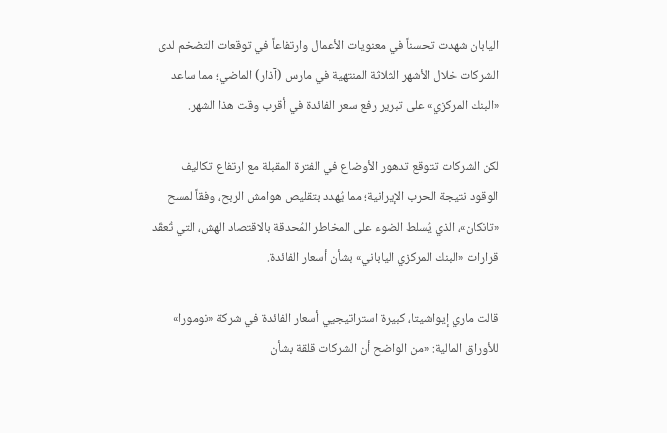اليابان شهدت تحسناً في معنويات الأعمال وارتفاعاً في توقعات التضخم لدى الشركات خلال الأشهر الثلاثة المنتهية في مارس (آذار) الماضي؛ مما ساعد «البنك المركزي» على تبرير رفع سعر الفائدة في أقرب وقت هذا الشهر.

لكن الشركات تتوقع تدهور الأوضاع في الفترة المقبلة مع ارتفاع تكاليف الوقود نتيجة الحرب الإيرانية؛ مما يُهدد بتقليص هوامش الربح، وفقاً لمسح «تانكان»، الذي يُسلط الضوء على المخاطر المُحدقة بالاقتصاد الهش، التي تُعقّد قرارات «البنك المركزي الياباني» بشأن أسعار الفائدة.

قالت ماري إيواشيتا، كبيرة استراتيجيي أسعار الفائدة في شركة «نومورا» للأوراق المالية: «من الواضح أن الشركات قلقة بشأن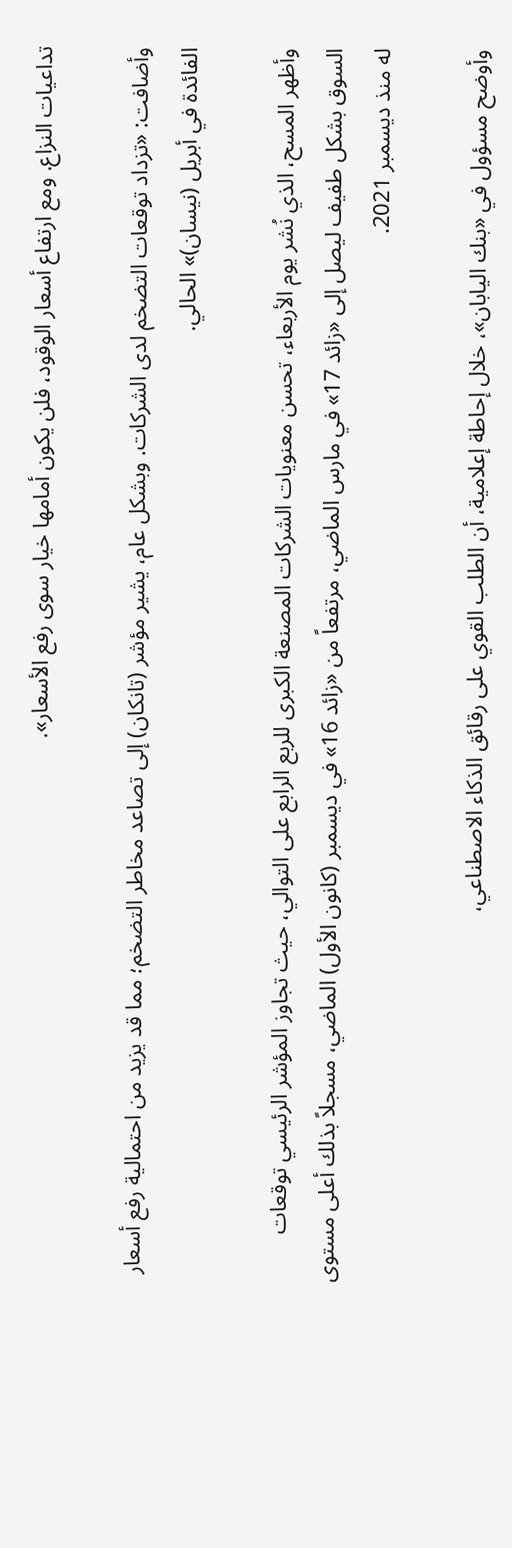تداعيات النزاع. ومع ارتفاع أسعار الوقود، فلن يكون أمامها خيار سوى رفع الأسعار».

وأضافت: «تزداد توقعات التضخم لدى الشركات. وبشكل عام، يشير مؤشر (تانكان) إلى تصاعد مخاطر التضخم؛ مما قد يزيد من احتمالية رفع أسعار الفائدة في أبريل (نيسان)» الحالي.

وأظهر المسح، الذي نُشر يوم الأربعاء، تحسن معنويات الشركات المصنعة الكبرى للربع الرابع على التوالي، حيث تجاوز المؤشر الرئيسي توقعات السوق بشكل طفيف ليصل إلى «زائد 17» في مارس الماضي، مرتفعاً من «زائد 16» في ديسمبر (كانون الأول) الماضي، مسجلاً بذلك أعلى مستوى له منذ ديسمبر 2021.

وأوضح مسؤول في «بنك اليابان»، خلال إحاطة إعلامية، أن الطلب القوي على رقائق الذكاء الاصطناعي،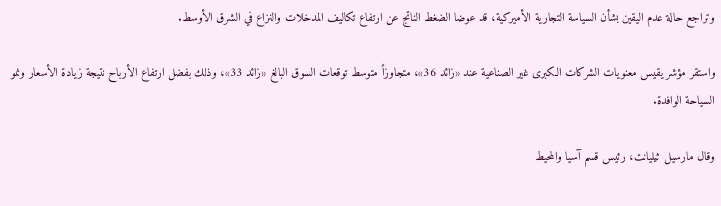وتراجع حالة عدم اليقين بشأن السياسة التجارية الأميركية، قد عوضا الضغط الناتج عن ارتفاع تكاليف المدخلات والنزاع في الشرق الأوسط.

واستقر مؤشر يقيس معنويات الشركات الكبرى غير الصناعية عند «زائد 36»، متجاوزاً متوسط توقعات السوق البالغ «زائد 33»، وذلك بفضل ارتفاع الأرباح نتيجة زيادة الأسعار ونمو السياحة الوافدة.

وقال مارسيل ثيليانت، رئيس قسم آسيا والمحيط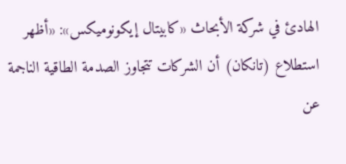الهادئ في شركة الأبحاث «كابيتال إيكونوميكس»: «أظهر استطلاع (تانكان) أن الشركات تتجاوز الصدمة الطاقية الناجمة عن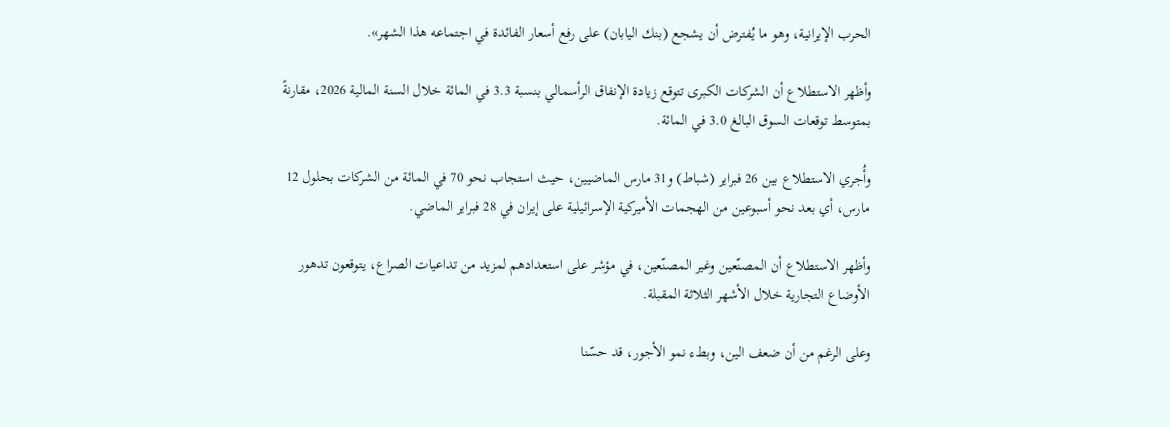الحرب الإيرانية، وهو ما يُفترض أن يشجع (بنك اليابان) على رفع أسعار الفائدة في اجتماعه هذا الشهر».

وأظهر الاستطلاع أن الشركات الكبرى تتوقع زيادة الإنفاق الرأسمالي بنسبة 3.3 في المائة خلال السنة المالية 2026، مقارنةً بمتوسط توقعات السوق البالغ 3.0 في المائة.

وأُجري الاستطلاع بين 26 فبراير (شباط) و31 مارس الماضيين، حيث استجاب نحو 70 في المائة من الشركات بحلول 12 مارس، أي بعد نحو أسبوعين من الهجمات الأميركية الإسرائيلية على إيران في 28 فبراير الماضي.

وأظهر الاستطلاع أن المصنّعين وغير المصنّعين، في مؤشر على استعدادهم لمزيد من تداعيات الصراع، يتوقعون تدهور الأوضاع التجارية خلال الأشهر الثلاثة المقبلة.

وعلى الرغم من أن ضعف الين، وبطء نمو الأجور، قد حسّنا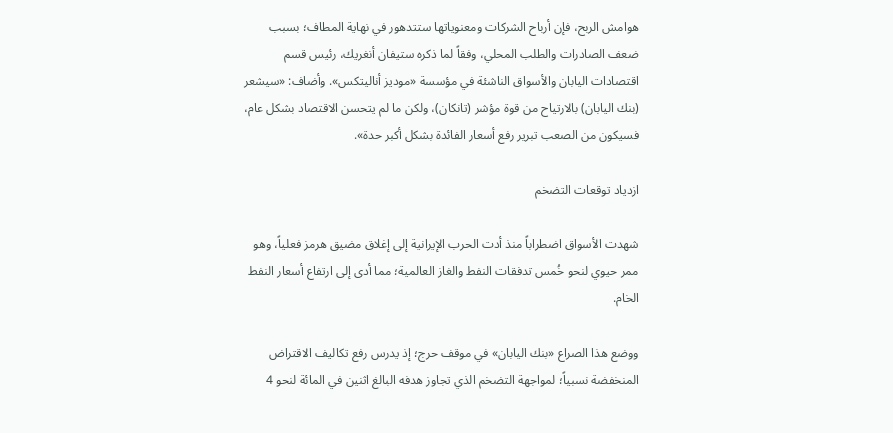هوامش الربح، فإن أرباح الشركات ومعنوياتها ستتدهور في نهاية المطاف؛ بسبب ضعف الصادرات والطلب المحلي، وفقاً لما ذكره ستيفان أنغريك، رئيس قسم اقتصادات اليابان والأسواق الناشئة في مؤسسة «موديز أناليتكس». وأضاف: «سيشعر (بنك اليابان) بالارتياح من قوة مؤشر (تانكان)، ولكن ما لم يتحسن الاقتصاد بشكل عام، فسيكون من الصعب تبرير رفع أسعار الفائدة بشكل أكبر حدة».

ازدياد توقعات التضخم

شهدت الأسواق اضطراباً منذ أدت الحرب الإيرانية إلى إغلاق مضيق هرمز فعلياً، وهو ممر حيوي لنحو خُمس تدفقات النفط والغاز العالمية؛ مما أدى إلى ارتفاع أسعار النفط الخام.

ووضع هذا الصراع «بنك اليابان» في موقف حرج؛ إذ يدرس رفع تكاليف الاقتراض المنخفضة نسبياً؛ لمواجهة التضخم الذي تجاوز هدفه البالغ اثنين في المائة لنحو 4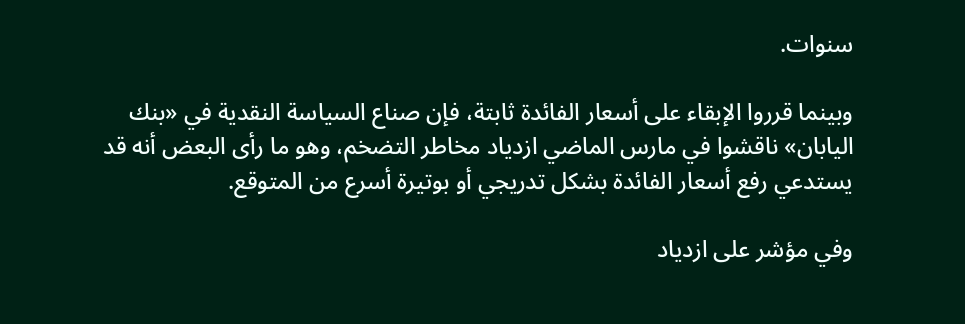سنوات.

وبينما قرروا الإبقاء على أسعار الفائدة ثابتة، فإن صناع السياسة النقدية في «بنك اليابان» ناقشوا في مارس الماضي ازدياد مخاطر التضخم، وهو ما رأى البعض أنه قد يستدعي رفع أسعار الفائدة بشكل تدريجي أو بوتيرة أسرع من المتوقع.

وفي مؤشر على ازدياد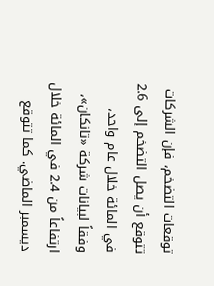توقعات التضخم، فإن الشركات تتوقع أن يصل التضخم إلى 2.6 في المائة خلال عام واحد، وفقاً لبيانات شركة «تانكان»، ارتفاعاً من 2.4 في المائة خلال ديسمبر الماضي. كما تتوقع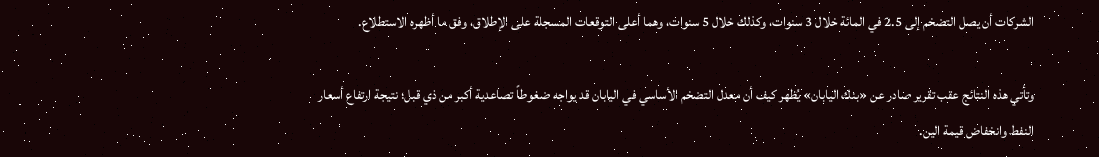الشركات أن يصل التضخم إلى 2.5 في المائة خلال 3 سنوات، وكذلك خلال 5 سنوات، وهما أعلى التوقعات المسجلة على الإطلاق، وفق ما أظهره الاستطلاع.

وتأتي هذه النتائج عقب تقرير صادر عن «بنك اليابان» يُظهر كيف أن معدل التضخم الأساسي في اليابان قد يواجه ضغوطاً تصاعدية أكبر من ذي قبل؛ نتيجة ارتفاع أسعار النفط وانخفاض قيمة الين.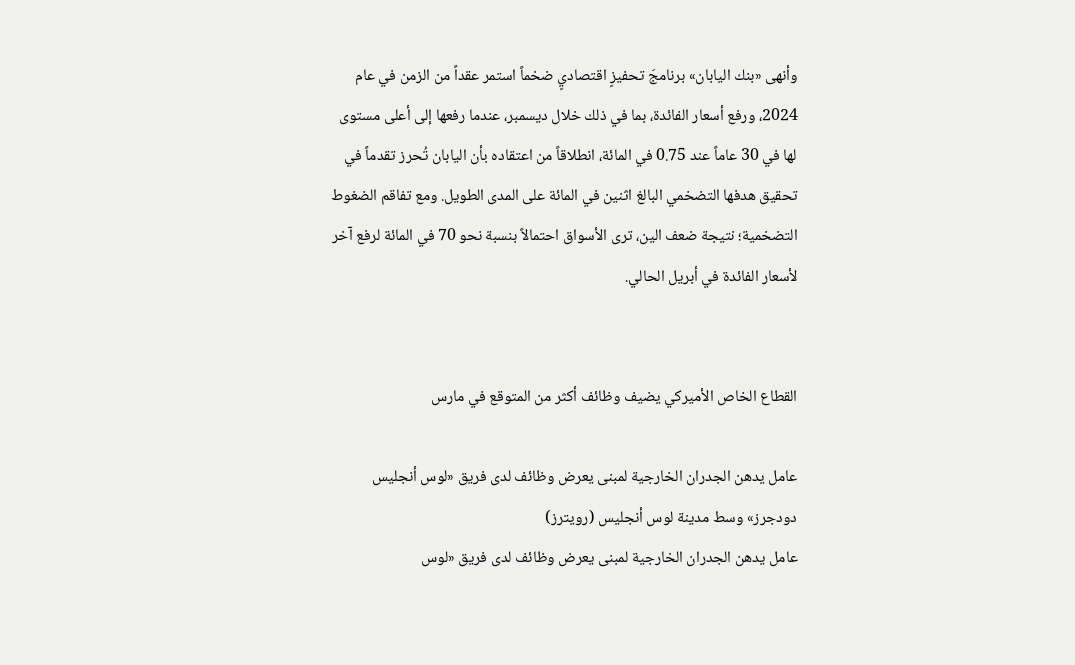وأنهى «بنك اليابان» برنامجَ تحفيزٍ اقتصاديٍ ضخماً استمر عقداً من الزمن في عام 2024، ورفع أسعار الفائدة، بما في ذلك خلال ديسمبر، عندما رفعها إلى أعلى مستوى لها في 30 عاماً عند 0.75 في المائة، انطلاقاً من اعتقاده بأن اليابان تُحرز تقدماً في تحقيق هدفها التضخمي البالغ اثنين في المائة على المدى الطويل. ومع تفاقم الضغوط التضخمية؛ نتيجة ضعف الين، ترى الأسواق احتمالاً بنسبة نحو 70 في المائة لرفع آخر لأسعار الفائدة في أبريل الحالي.


القطاع الخاص الأميركي يضيف وظائف أكثر من المتوقع في مارس

عامل يدهن الجدران الخارجية لمبنى يعرض وظائف لدى فريق «لوس أنجليس دودجرز» وسط مدينة لوس أنجليس (رويترز)
عامل يدهن الجدران الخارجية لمبنى يعرض وظائف لدى فريق «لوس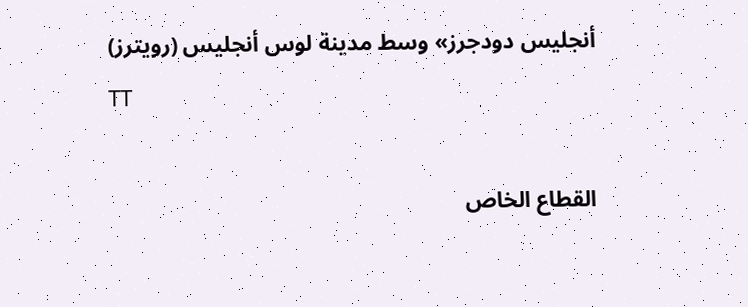أنجليس دودجرز» وسط مدينة لوس أنجليس (رويترز)
TT

القطاع الخاص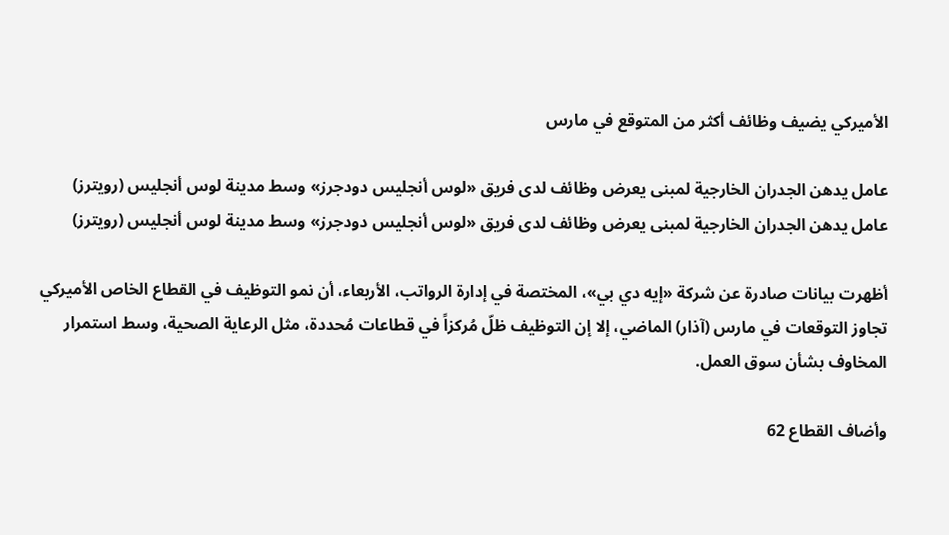الأميركي يضيف وظائف أكثر من المتوقع في مارس

عامل يدهن الجدران الخارجية لمبنى يعرض وظائف لدى فريق «لوس أنجليس دودجرز» وسط مدينة لوس أنجليس (رويترز)
عامل يدهن الجدران الخارجية لمبنى يعرض وظائف لدى فريق «لوس أنجليس دودجرز» وسط مدينة لوس أنجليس (رويترز)

أظهرت بيانات صادرة عن شركة «إيه دي بي»، المختصة في إدارة الرواتب، الأربعاء، أن نمو التوظيف في القطاع الخاص الأميركي تجاوز التوقعات في مارس (آذار) الماضي، إلا إن التوظيف ظلّ مُركزاً في قطاعات مُحددة، مثل الرعاية الصحية، وسط استمرار المخاوف بشأن سوق العمل.

وأضاف القطاع 62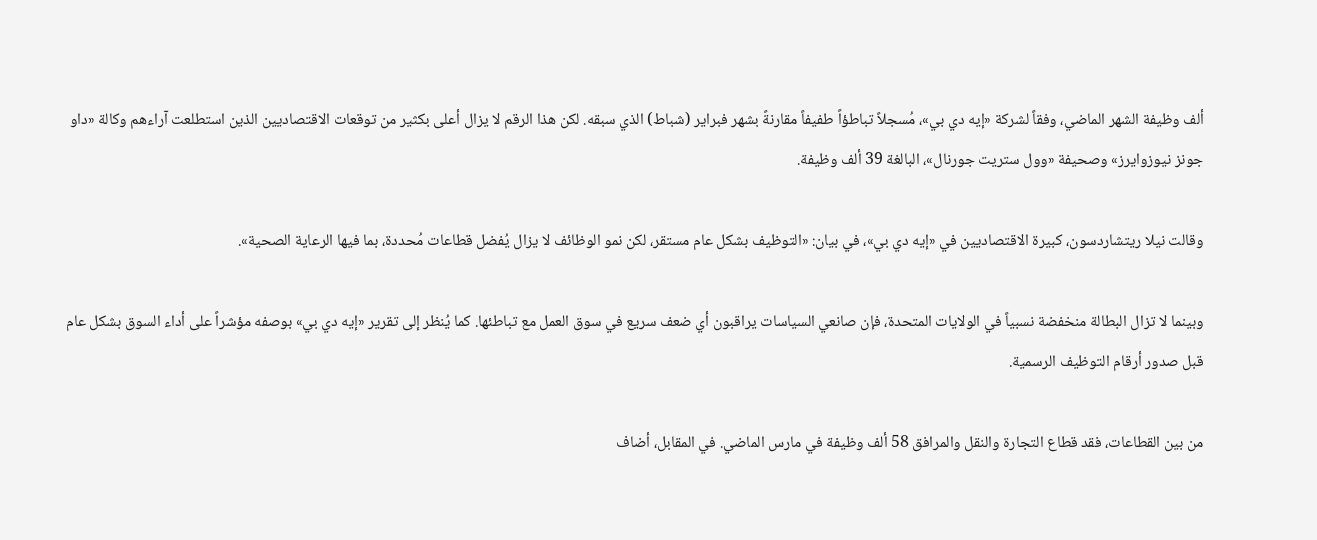ألف وظيفة الشهر الماضي، وفقاً لشركة «إيه دي بي»، مُسجلاً تباطؤاً طفيفاً مقارنةً بشهر فبراير (شباط) الذي سبقه. لكن هذا الرقم لا يزال أعلى بكثير من توقعات الاقتصاديين الذين استطلعت آراءهم وكالة «داو جونز نيوزوايرز» وصحيفة «وول ستريت جورنال»، البالغة 39 ألف وظيفة.

وقالت نيلا ريتشاردسون، كبيرة الاقتصاديين في «إيه دي بي»، في بيان: «التوظيف بشكل عام مستقر، لكن نمو الوظائف لا يزال يُفضل قطاعات مُحددة، بما فيها الرعاية الصحية».

وبينما لا تزال البطالة منخفضة نسبياً في الولايات المتحدة، فإن صانعي السياسات يراقبون أي ضعف سريع في سوق العمل مع تباطئها. كما يُنظر إلى تقرير «إيه دي بي» بوصفه مؤشراً على أداء السوق بشكل عام قبل صدور أرقام التوظيف الرسمية.

من بين القطاعات، فقد قطاع التجارة والنقل والمرافق 58 ألف وظيفة في مارس الماضي. في المقابل، أضاف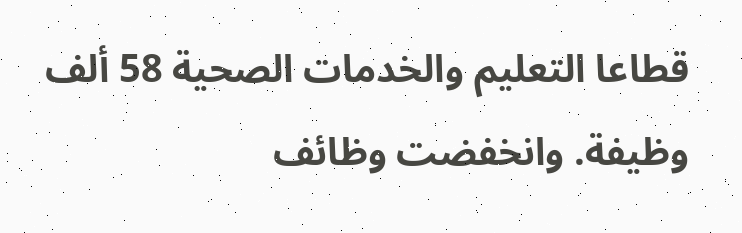قطاعا التعليم والخدمات الصحية 58 ألف وظيفة. وانخفضت وظائف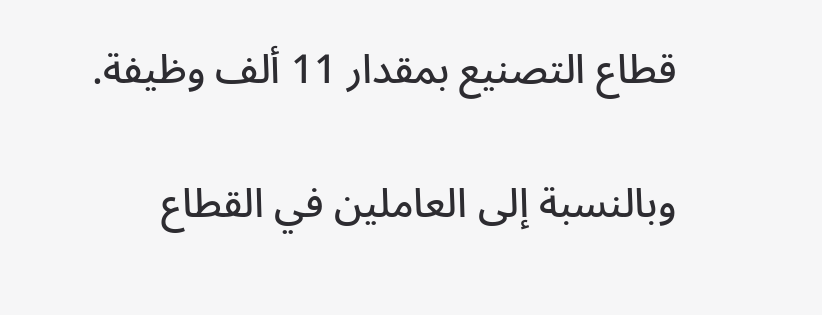قطاع التصنيع بمقدار 11 ألف وظيفة.

وبالنسبة إلى العاملين في القطاع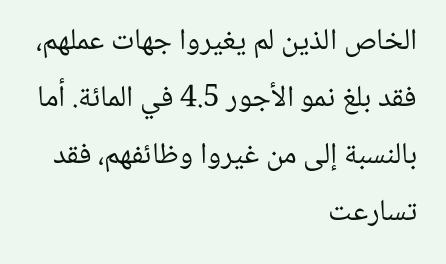الخاص الذين لم يغيروا جهات عملهم، فقد بلغ نمو الأجور 4.5 في المائة. أما بالنسبة إلى من غيروا وظائفهم، فقد تسارعت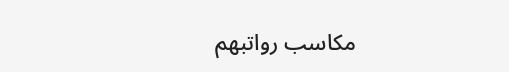مكاسب رواتبهم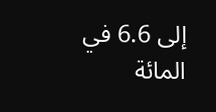إلى 6.6 في المائة